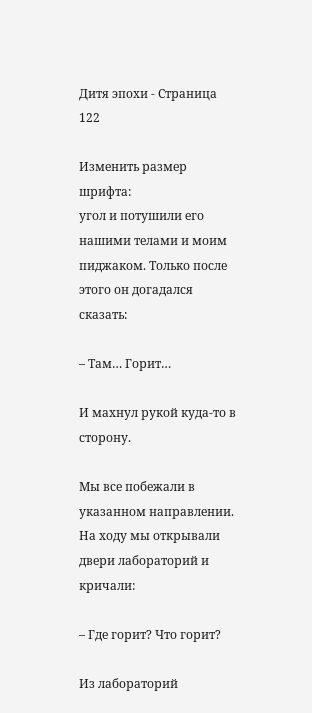Дитя эпохи - Страница 122

Изменить размер шрифта:
угол и потушили его нашими телами и моим пиджаком. Только после этого он догадался сказать:

– Там… Горит…

И махнул рукой куда-то в сторону.

Мы все побежали в указанном направлении. На ходу мы открывали двери лабораторий и кричали:

– Где горит? Что горит?

Из лабораторий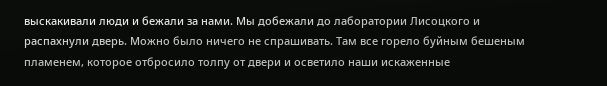выскакивали люди и бежали за нами. Мы добежали до лаборатории Лисоцкого и распахнули дверь. Можно было ничего не спрашивать. Там все горело буйным бешеным пламенем, которое отбросило толпу от двери и осветило наши искаженные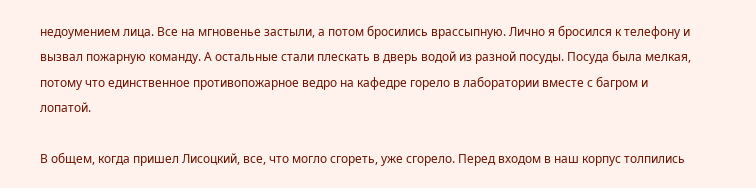недоумением лица. Все на мгновенье застыли, а потом бросились врассыпную. Лично я бросился к телефону и вызвал пожарную команду. А остальные стали плескать в дверь водой из разной посуды. Посуда была мелкая, потому что единственное противопожарное ведро на кафедре горело в лаборатории вместе с багром и лопатой.

В общем, когда пришел Лисоцкий, все, что могло сгореть, уже сгорело. Перед входом в наш корпус толпились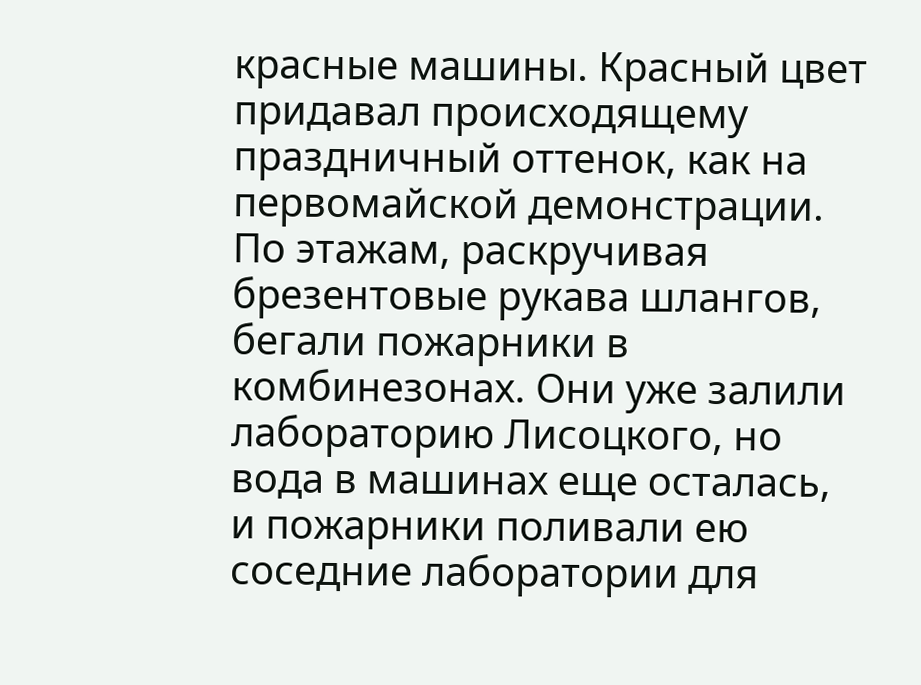красные машины. Красный цвет придавал происходящему праздничный оттенок, как на первомайской демонстрации. По этажам, раскручивая брезентовые рукава шлангов, бегали пожарники в комбинезонах. Они уже залили лабораторию Лисоцкого, но вода в машинах еще осталась, и пожарники поливали ею соседние лаборатории для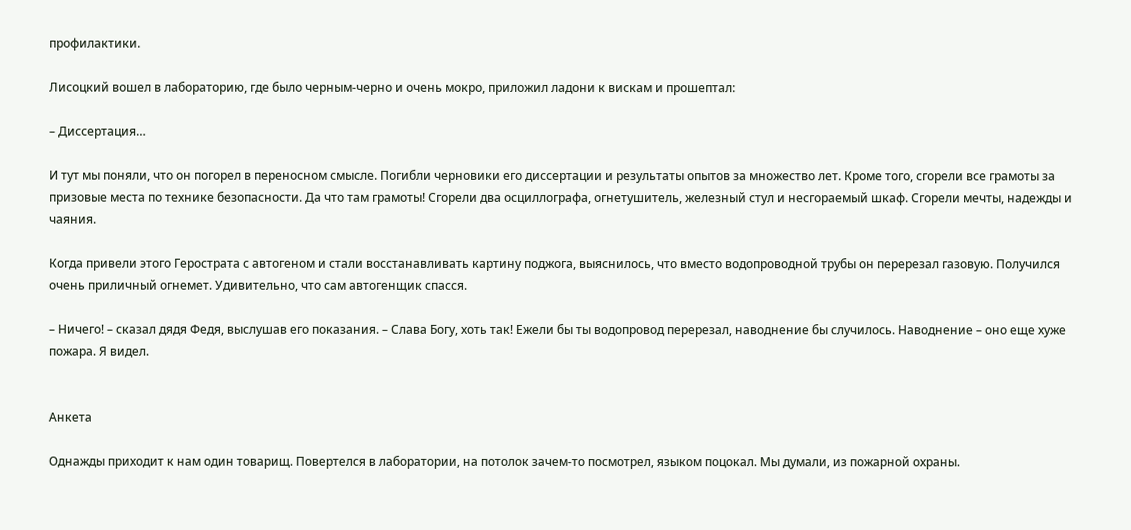профилактики.

Лисоцкий вошел в лабораторию, где было черным-черно и очень мокро, приложил ладони к вискам и прошептал:

– Диссертация…

И тут мы поняли, что он погорел в переносном смысле. Погибли черновики его диссертации и результаты опытов за множество лет. Кроме того, сгорели все грамоты за призовые места по технике безопасности. Да что там грамоты! Сгорели два осциллографа, огнетушитель, железный стул и несгораемый шкаф. Сгорели мечты, надежды и чаяния.

Когда привели этого Герострата с автогеном и стали восстанавливать картину поджога, выяснилось, что вместо водопроводной трубы он перерезал газовую. Получился очень приличный огнемет. Удивительно, что сам автогенщик спасся.

– Ничего! – сказал дядя Федя, выслушав его показания. – Слава Богу, хоть так! Ежели бы ты водопровод перерезал, наводнение бы случилось. Наводнение – оно еще хуже пожара. Я видел.


Анкета

Однажды приходит к нам один товарищ. Повертелся в лаборатории, на потолок зачем-то посмотрел, языком поцокал. Мы думали, из пожарной охраны.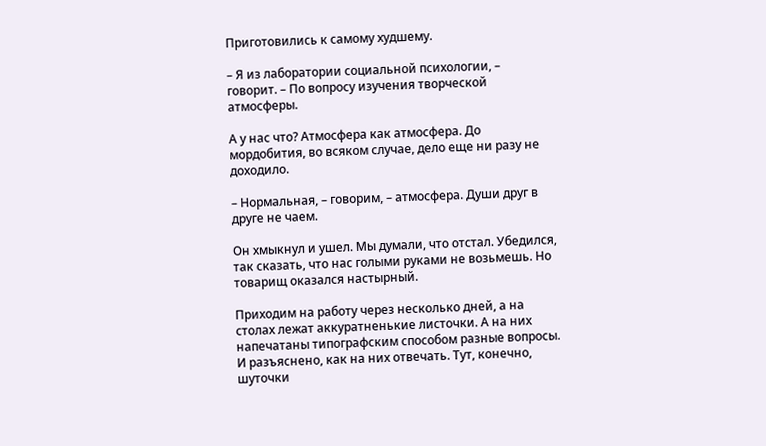Приготовились к самому худшему.

– Я из лаборатории социальной психологии, – говорит. – По вопросу изучения творческой атмосферы.

А у нас что? Атмосфера как атмосфера. До мордобития, во всяком случае, дело еще ни разу не доходило.

– Нормальная, – говорим, – атмосфера. Души друг в друге не чаем.

Он хмыкнул и ушел. Мы думали, что отстал. Убедился, так сказать, что нас голыми руками не возьмешь. Но товарищ оказался настырный.

Приходим на работу через несколько дней, а на столах лежат аккуратненькие листочки. А на них напечатаны типографским способом разные вопросы. И разъяснено, как на них отвечать. Тут, конечно, шуточки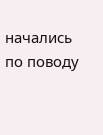начались по поводу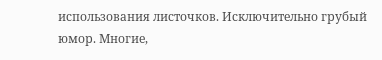использования листочков. Исключительно грубый юмор. Многие,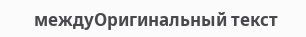междуОригинальный текст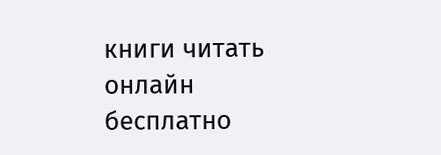книги читать онлайн бесплатно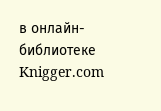в онлайн-библиотеке Knigger.com